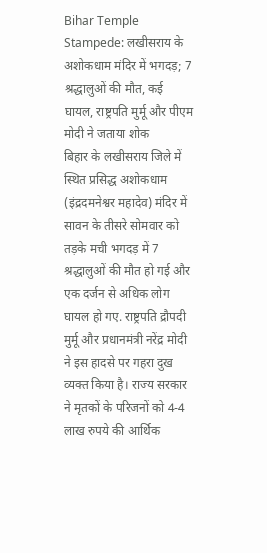Bihar Temple Stampede: लखीसराय के अशोकधाम मंदिर में भगदड़; 7 श्रद्धालुओं की मौत, कई घायल, राष्ट्रपति मुर्मू और पीएम मोदी ने जताया शोक
बिहार के लखीसराय जिले में स्थित प्रसिद्ध अशोकधाम (इंद्रदमनेश्वर महादेव) मंदिर में सावन के तीसरे सोमवार को तड़के मची भगदड़ में 7 श्रद्धालुओं की मौत हो गई और एक दर्जन से अधिक लोग घायल हो गए. राष्ट्रपति द्रौपदी मुर्मू और प्रधानमंत्री नरेंद्र मोदी ने इस हादसे पर गहरा दुख व्यक्त किया है। राज्य सरकार ने मृतकों के परिजनों को 4-4 लाख रुपये की आर्थिक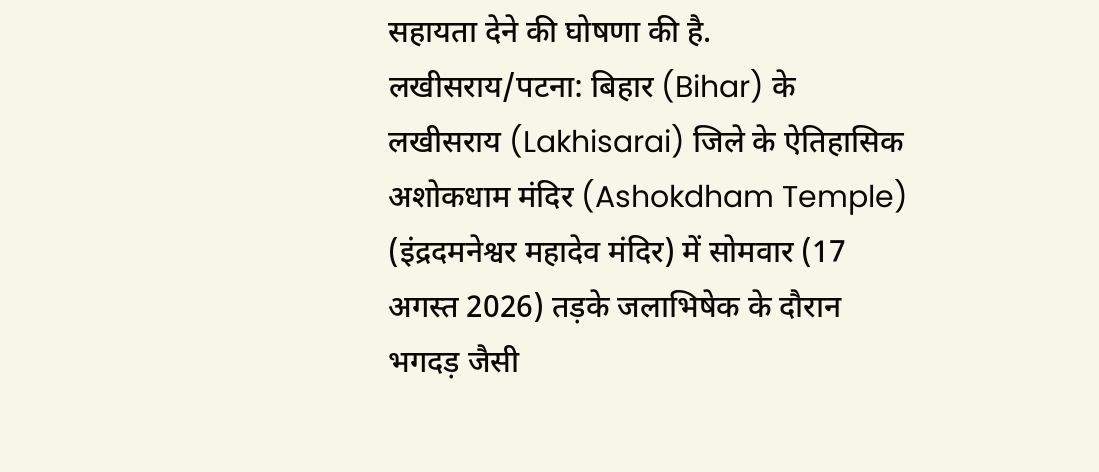सहायता देने की घोषणा की है.
लखीसराय/पटना: बिहार (Bihar) के लखीसराय (Lakhisarai) जिले के ऐतिहासिक अशोकधाम मंदिर (Ashokdham Temple) (इंद्रदमनेश्वर महादेव मंदिर) में सोमवार (17 अगस्त 2026) तड़के जलाभिषेक के दौरान भगदड़ जैसी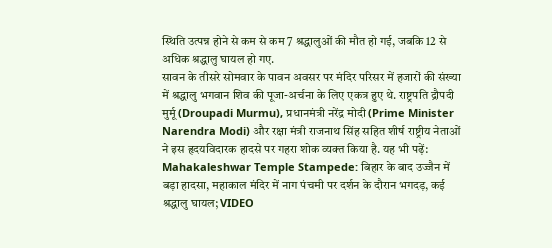स्थिति उत्पन्न होने से कम से कम 7 श्रद्धालुओं की मौत हो गई, जबकि 12 से अधिक श्रद्धालु घायल हो गए.
सावन के तीसरे सोमवार के पावन अवसर पर मंदिर परिसर में हजारों की संख्या में श्रद्धालु भगवान शिव की पूजा-अर्चना के लिए एकत्र हुए थे. राष्ट्रपति द्रौपदी मुर्मू (Droupadi Murmu), प्रधानमंत्री नरेंद्र मोदी (Prime Minister Narendra Modi) और रक्षा मंत्री राजनाथ सिंह सहित शीर्ष राष्ट्रीय नेताओं ने इस हृदयविदारक हादसे पर गहरा शोक व्यक्त किया है. यह भी पढ़ें: Mahakaleshwar Temple Stampede: बिहार के बाद उज्जैन में बड़ा हादसा, महाकाल मंदिर में नाग पंचमी पर दर्शन के दौरान भगदड़, कई श्रद्धालु घायल; VIDEO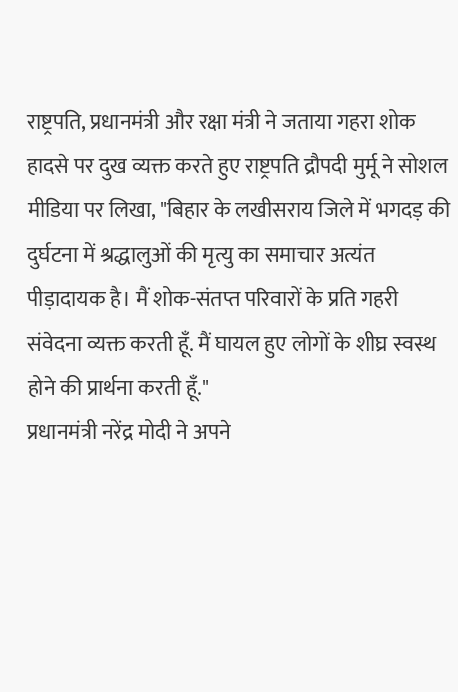राष्ट्रपति, प्रधानमंत्री और रक्षा मंत्री ने जताया गहरा शोक
हादसे पर दुख व्यक्त करते हुए राष्ट्रपति द्रौपदी मुर्मू ने सोशल मीडिया पर लिखा, "बिहार के लखीसराय जिले में भगदड़ की दुर्घटना में श्रद्धालुओं की मृत्यु का समाचार अत्यंत पीड़ादायक है। मैं शोक-संतप्त परिवारों के प्रति गहरी संवेदना व्यक्त करती हूँ. मैं घायल हुए लोगों के शीघ्र स्वस्थ होने की प्रार्थना करती हूँ."
प्रधानमंत्री नरेंद्र मोदी ने अपने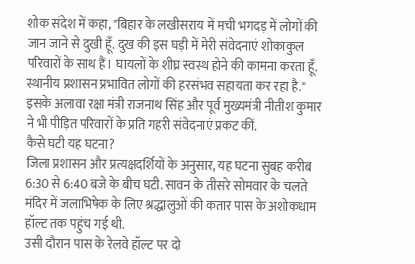शोक संदेश में कहा, "बिहार के लखीसराय में मची भगदड़ में लोगों की जान जाने से दुखी हूँ. दुख की इस घड़ी में मेरी संवेदनाएं शोकाकुल परिवारों के साथ हैं। घायलों के शीघ्र स्वस्थ होने की कामना करता हूँ. स्थानीय प्रशासन प्रभावित लोगों की हरसंभव सहायता कर रहा है."
इसके अलावा रक्षा मंत्री राजनाथ सिंह और पूर्व मुख्यमंत्री नीतीश कुमार ने भी पीड़ित परिवारों के प्रति गहरी संवेदनाएं प्रकट कीं.
कैसे घटी यह घटना?
जिला प्रशासन और प्रत्यक्षदर्शियों के अनुसार, यह घटना सुबह करीब 6:30 से 6:40 बजे के बीच घटी. सावन के तीसरे सोमवार के चलते मंदिर में जलाभिषेक के लिए श्रद्धालुओं की कतार पास के अशोकधाम हॉल्ट तक पहुंच गई थी.
उसी दौरान पास के रेलवे हॉल्ट पर दो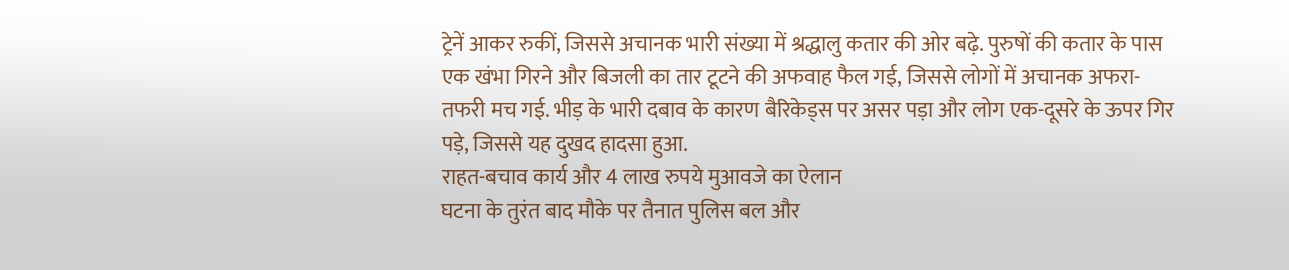ट्रेनें आकर रुकीं, जिससे अचानक भारी संख्या में श्रद्धालु कतार की ओर बढ़े. पुरुषों की कतार के पास एक खंभा गिरने और बिजली का तार टूटने की अफवाह फैल गई, जिससे लोगों में अचानक अफरा-तफरी मच गई. भीड़ के भारी दबाव के कारण बैरिकेड्स पर असर पड़ा और लोग एक-दूसरे के ऊपर गिर पड़े, जिससे यह दुखद हादसा हुआ.
राहत-बचाव कार्य और 4 लाख रुपये मुआवजे का ऐलान
घटना के तुरंत बाद मौके पर तैनात पुलिस बल और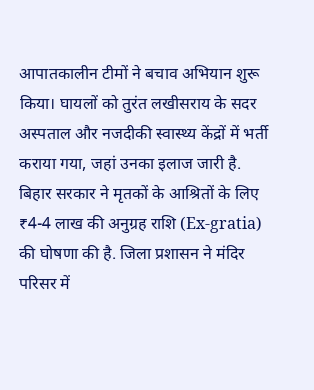आपातकालीन टीमों ने बचाव अभियान शुरू किया। घायलों को तुरंत लखीसराय के सदर अस्पताल और नजदीकी स्वास्थ्य केंद्रों में भर्ती कराया गया, जहां उनका इलाज जारी है.
बिहार सरकार ने मृतकों के आश्रितों के लिए ₹4-4 लाख की अनुग्रह राशि (Ex-gratia) की घोषणा की है. जिला प्रशासन ने मंदिर परिसर में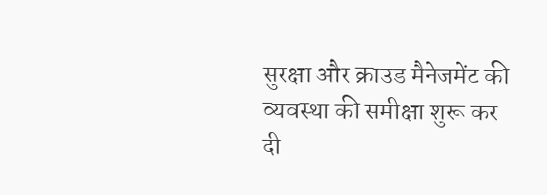सुरक्षा और क्राउड मैनेजमेंट की व्यवस्था की समीक्षा शुरू कर दी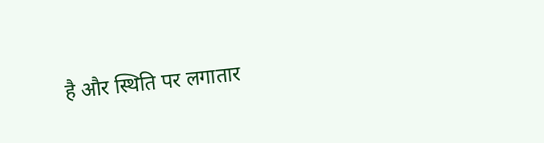है और स्थिति पर लगातार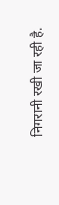निगरानी रखी जा रही है.